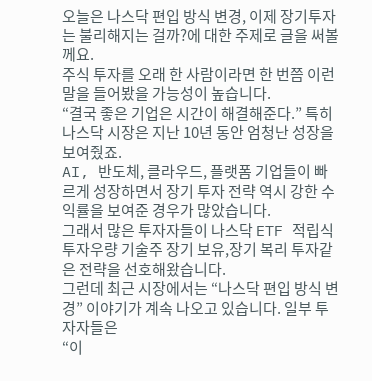오늘은 나스닥 편입 방식 변경, 이제 장기투자는 불리해지는 걸까?에 대한 주제로 글을 써볼께요.
주식 투자를 오래 한 사람이라면 한 번쯤 이런 말을 들어봤을 가능성이 높습니다.
“결국 좋은 기업은 시간이 해결해준다.” 특히 나스닥 시장은 지난 10년 동안 엄청난 성장을 보여줬죠.
AI, 반도체, 클라우드, 플랫폼 기업들이 빠르게 성장하면서 장기 투자 전략 역시 강한 수익률을 보여준 경우가 많았습니다.
그래서 많은 투자자들이 나스닥 ETF 적립식 투자우량 기술주 장기 보유,장기 복리 투자같은 전략을 선호해왔습니다.
그런데 최근 시장에서는 “나스닥 편입 방식 변경” 이야기가 계속 나오고 있습니다. 일부 투자자들은
“이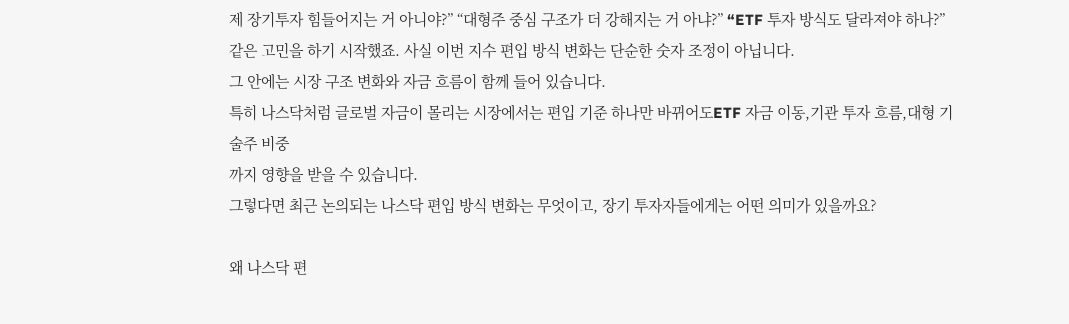제 장기투자 힘들어지는 거 아니야?” “대형주 중심 구조가 더 강해지는 거 아냐?” “ETF 투자 방식도 달라져야 하나?”
같은 고민을 하기 시작했죠. 사실 이번 지수 편입 방식 변화는 단순한 숫자 조정이 아닙니다.
그 안에는 시장 구조 변화와 자금 흐름이 함께 들어 있습니다.
특히 나스닥처럼 글로벌 자금이 몰리는 시장에서는 편입 기준 하나만 바뀌어도ETF 자금 이동,기관 투자 흐름,대형 기술주 비중
까지 영향을 받을 수 있습니다.
그렇다면 최근 논의되는 나스닥 편입 방식 변화는 무엇이고, 장기 투자자들에게는 어떤 의미가 있을까요?

왜 나스닥 편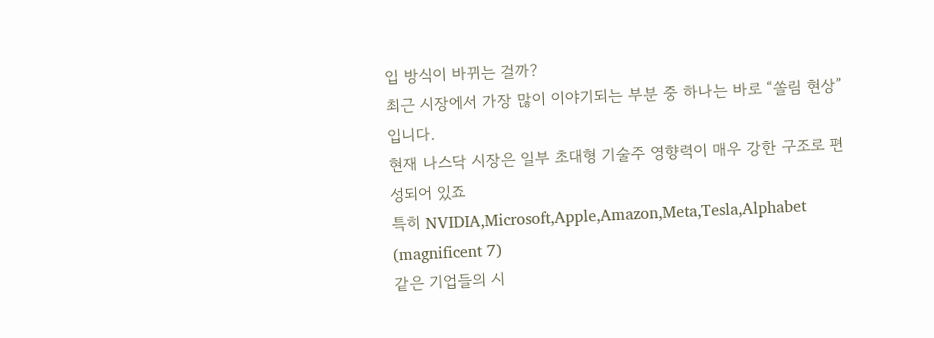입 방식이 바뀌는 걸까?
최근 시장에서 가장 많이 이야기되는 부분 중 하나는 바로 “쏠림 현상”입니다.
현재 나스닥 시장은 일부 초대형 기술주 영향력이 매우 강한 구조로 편성되어 있죠
특히 NVIDIA,Microsoft,Apple,Amazon,Meta,Tesla,Alphabet (magnificent 7)
같은 기업들의 시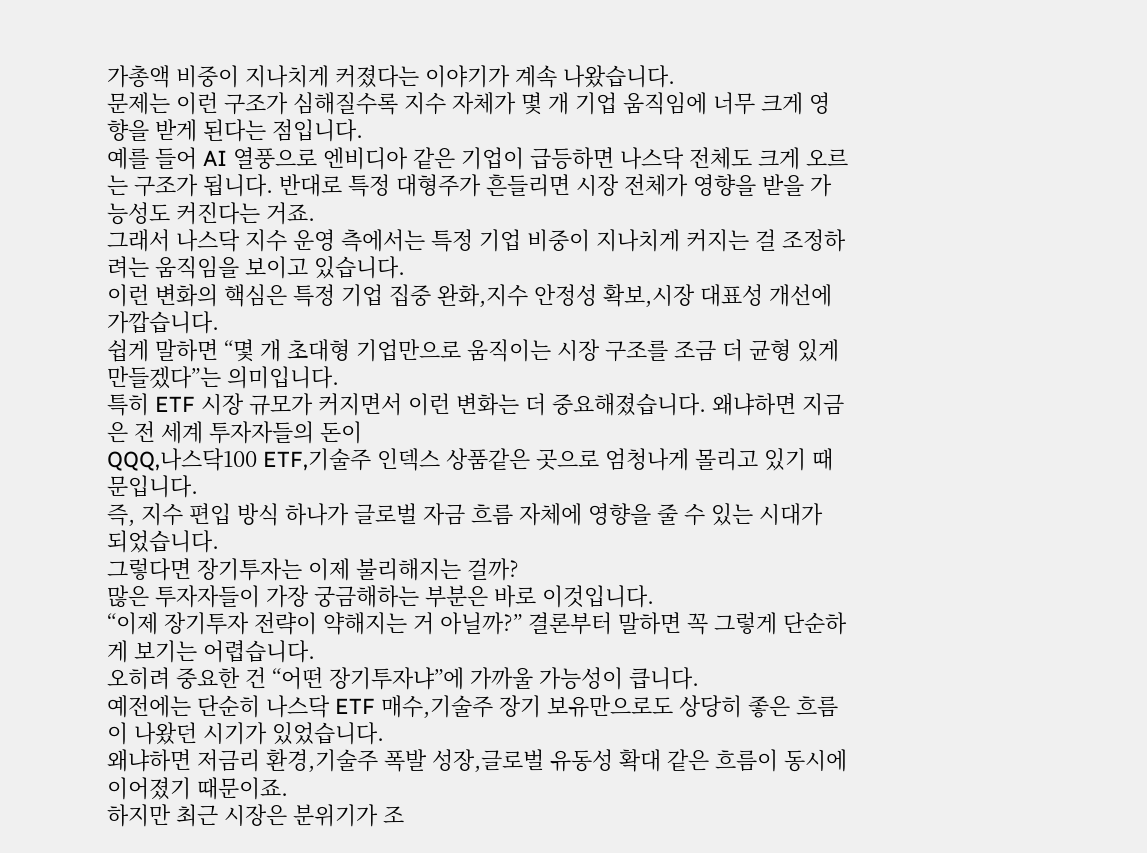가총액 비중이 지나치게 커졌다는 이야기가 계속 나왔습니다.
문제는 이런 구조가 심해질수록 지수 자체가 몇 개 기업 움직임에 너무 크게 영향을 받게 된다는 점입니다.
예를 들어 AI 열풍으로 엔비디아 같은 기업이 급등하면 나스닥 전체도 크게 오르는 구조가 됩니다. 반대로 특정 대형주가 흔들리면 시장 전체가 영향을 받을 가능성도 커진다는 거죠.
그래서 나스닥 지수 운영 측에서는 특정 기업 비중이 지나치게 커지는 걸 조정하려는 움직임을 보이고 있습니다.
이런 변화의 핵심은 특정 기업 집중 완화,지수 안정성 확보,시장 대표성 개선에 가깝습니다.
쉽게 말하면 “몇 개 초대형 기업만으로 움직이는 시장 구조를 조금 더 균형 있게 만들겠다”는 의미입니다.
특히 ETF 시장 규모가 커지면서 이런 변화는 더 중요해졌습니다. 왜냐하면 지금은 전 세계 투자자들의 돈이
QQQ,나스닥100 ETF,기술주 인덱스 상품같은 곳으로 엄청나게 몰리고 있기 때문입니다.
즉, 지수 편입 방식 하나가 글로벌 자금 흐름 자체에 영향을 줄 수 있는 시대가 되었습니다.
그렇다면 장기투자는 이제 불리해지는 걸까?
많은 투자자들이 가장 궁금해하는 부분은 바로 이것입니다.
“이제 장기투자 전략이 약해지는 거 아닐까?” 결론부터 말하면 꼭 그렇게 단순하게 보기는 어렵습니다.
오히려 중요한 건 “어떤 장기투자냐”에 가까울 가능성이 큽니다.
예전에는 단순히 나스닥 ETF 매수,기술주 장기 보유만으로도 상당히 좋은 흐름이 나왔던 시기가 있었습니다.
왜냐하면 저금리 환경,기술주 폭발 성장,글로벌 유동성 확대 같은 흐름이 동시에 이어졌기 때문이죠.
하지만 최근 시장은 분위기가 조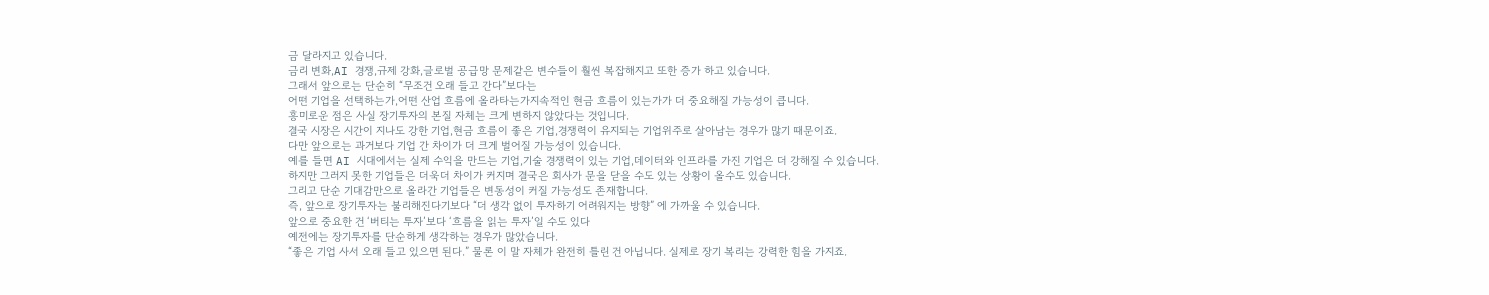금 달라지고 있습니다.
금리 변화,AI 경쟁,규제 강화,글로벌 공급망 문제같은 변수들이 훨씬 복잡해지고 또한 증가 하고 있습니다.
그래서 앞으로는 단순히 “무조건 오래 들고 간다”보다는
어떤 기업을 선택하는가,어떤 산업 흐름에 올라타는가지속적인 현금 흐름이 있는가가 더 중요해질 가능성이 큽니다.
흥미로운 점은 사실 장기투자의 본질 자체는 크게 변하지 않았다는 것입니다.
결국 시장은 시간이 지나도 강한 기업,현금 흐름이 좋은 기업,경쟁력이 유지되는 기업위주로 살아남는 경우가 많기 때문이죠.
다만 앞으로는 과거보다 기업 간 차이가 더 크게 벌어질 가능성이 있습니다.
예를 들면 AI 시대에서는 실제 수익을 만드는 기업,기술 경쟁력이 있는 기업,데이터와 인프라를 가진 기업은 더 강해질 수 있습니다.
하지만 그러지 못한 기업들은 더욱더 차이가 커지며 결국은 회사가 문을 닫을 수도 있는 상황이 올수도 있습니다.
그리고 단순 기대감만으로 올라간 기업들은 변동성이 커질 가능성도 존재합니다.
즉, 앞으로 장기투자는 불리해진다기보다 “더 생각 없이 투자하기 어려워지는 방향” 에 가까울 수 있습니다.
앞으로 중요한 건 ‘버티는 투자’보다 ‘흐름을 읽는 투자’일 수도 있다
예전에는 장기투자를 단순하게 생각하는 경우가 많았습니다.
“좋은 기업 사서 오래 들고 있으면 된다.” 물론 이 말 자체가 완전히 틀린 건 아닙니다. 실제로 장기 복리는 강력한 힘을 가지죠.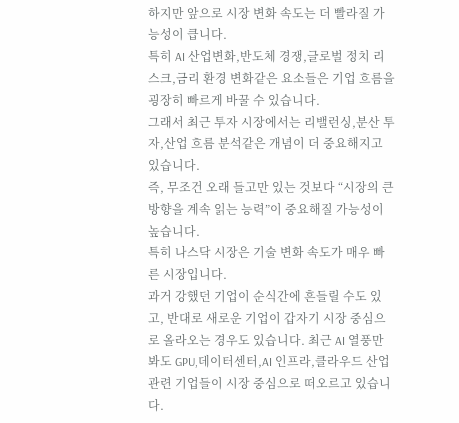하지만 앞으로 시장 변화 속도는 더 빨라질 가능성이 큽니다.
특히 AI 산업변화,반도체 경쟁,글로벌 정치 리스크,금리 환경 변화같은 요소들은 기업 흐름을 굉장히 빠르게 바꿀 수 있습니다.
그래서 최근 투자 시장에서는 리밸런싱,분산 투자,산업 흐름 분석같은 개념이 더 중요해지고 있습니다.
즉, 무조건 오래 들고만 있는 것보다 “시장의 큰 방향을 계속 읽는 능력”이 중요해질 가능성이 높습니다.
특히 나스닥 시장은 기술 변화 속도가 매우 빠른 시장입니다.
과거 강했던 기업이 순식간에 흔들릴 수도 있고, 반대로 새로운 기업이 갑자기 시장 중심으로 올라오는 경우도 있습니다. 최근 AI 열풍만 봐도 GPU,데이터센터,AI 인프라,클라우드 산업관련 기업들이 시장 중심으로 떠오르고 있습니다.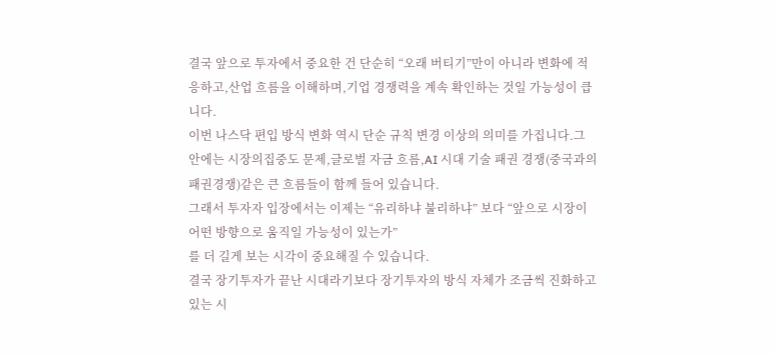결국 앞으로 투자에서 중요한 건 단순히 “오래 버티기”만이 아니라 변화에 적응하고,산업 흐름을 이해하며,기업 경쟁력을 계속 확인하는 것일 가능성이 큽니다.
이번 나스닥 편입 방식 변화 역시 단순 규칙 변경 이상의 의미를 가집니다.그 안에는 시장의집중도 문제,글로벌 자금 흐름,AI 시대 기술 패권 경쟁(중국과의 패권경쟁)같은 큰 흐름들이 함께 들어 있습니다.
그래서 투자자 입장에서는 이제는 “유리하냐 불리하냐” 보다 “앞으로 시장이 어떤 방향으로 움직일 가능성이 있는가”
를 더 길게 보는 시각이 중요해질 수 있습니다.
결국 장기투자가 끝난 시대라기보다 장기투자의 방식 자체가 조금씩 진화하고 있는 시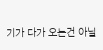기가 다가 오는건 아닐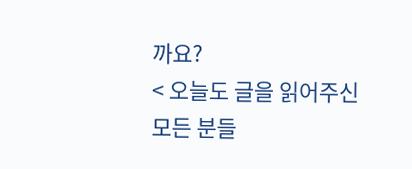까요?
< 오늘도 글을 읽어주신 모든 분들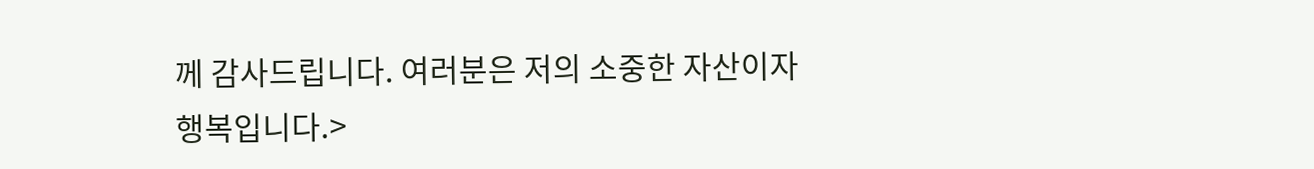께 감사드립니다. 여러분은 저의 소중한 자산이자 행복입니다.>